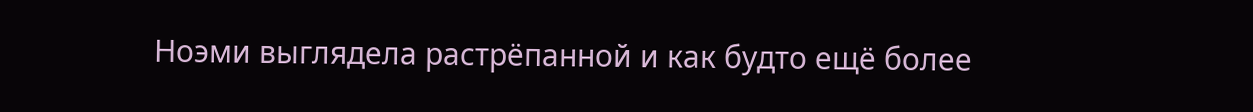Ноэми выглядела растрёпанной и как будто ещё более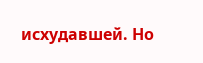исхудавшей. Но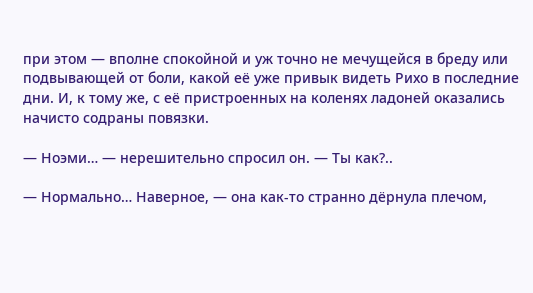при этом — вполне спокойной и уж точно не мечущейся в бреду или подвывающей от боли, какой её уже привык видеть Рихо в последние дни. И, к тому же, с её пристроенных на коленях ладоней оказались начисто содраны повязки.

— Ноэми… — нерешительно спросил он. — Ты как?..

— Нормально… Наверное, — она как-то странно дёрнула плечом,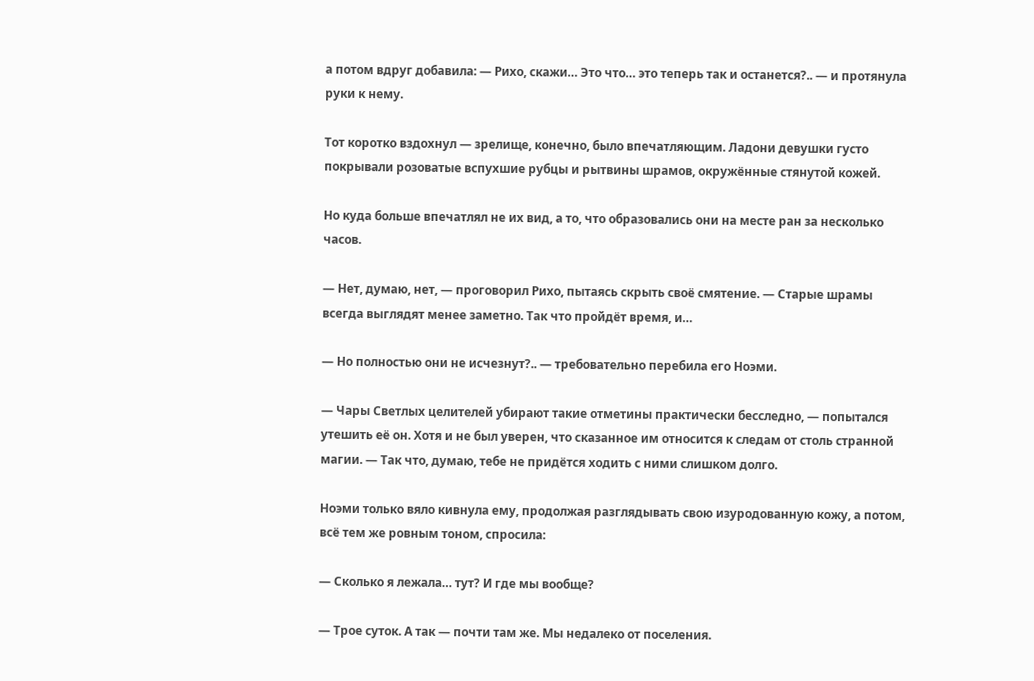а потом вдруг добавила: — Рихо, скажи… Это что… это теперь так и останется?.. — и протянула руки к нему.

Тот коротко вздохнул — зрелище, конечно, было впечатляющим. Ладони девушки густо покрывали розоватые вспухшие рубцы и рытвины шрамов, окружённые стянутой кожей.

Но куда больше впечатлял не их вид, а то, что образовались они на месте ран за несколько часов.

— Нет, думаю, нет, — проговорил Рихо, пытаясь скрыть своё смятение. — Старые шрамы всегда выглядят менее заметно. Так что пройдёт время, и…

— Но полностью они не исчезнут?.. — требовательно перебила его Ноэми.

— Чары Светлых целителей убирают такие отметины практически бесследно, — попытался утешить её он. Хотя и не был уверен, что сказанное им относится к следам от столь странной магии. — Так что, думаю, тебе не придётся ходить с ними слишком долго.

Ноэми только вяло кивнула ему, продолжая разглядывать свою изуродованную кожу, а потом, всё тем же ровным тоном, спросила:

— Сколько я лежала… тут? И где мы вообще?

— Трое суток. А так — почти там же. Мы недалеко от поселения.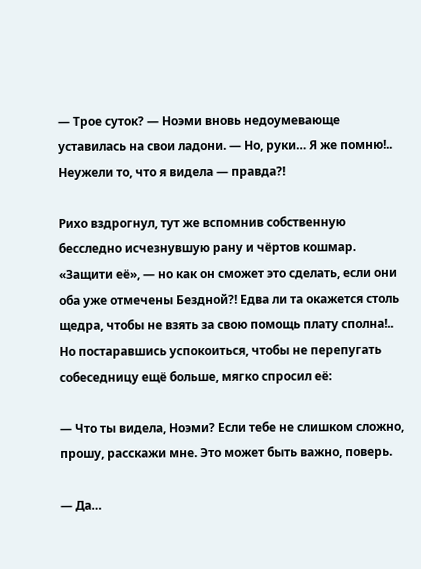— Трое суток? — Ноэми вновь недоумевающе уставилась на свои ладони. — Но, руки… Я же помню!.. Неужели то, что я видела — правда?!

Рихо вздрогнул, тут же вспомнив собственную бесследно исчезнувшую рану и чёртов кошмар. «Защити её», — но как он сможет это сделать, если они оба уже отмечены Бездной?! Едва ли та окажется столь щедра, чтобы не взять за свою помощь плату сполна!.. Но постаравшись успокоиться, чтобы не перепугать собеседницу ещё больше, мягко спросил её:

— Что ты видела, Ноэми? Если тебе не слишком сложно, прошу, расскажи мне. Это может быть важно, поверь.

— Да…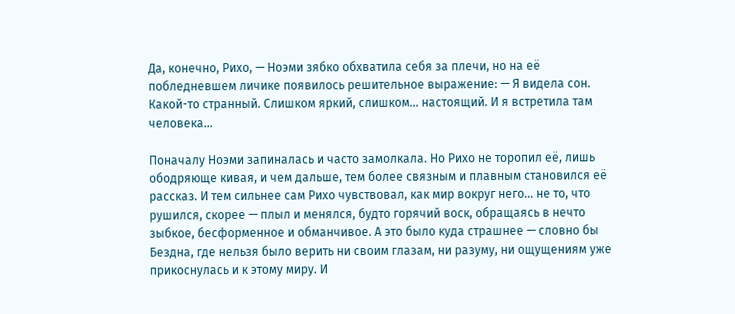Да, конечно, Рихо, — Ноэми зябко обхватила себя за плечи, но на её побледневшем личике появилось решительное выражение: — Я видела сон. Какой-то странный. Слишком яркий, слишком… настоящий. И я встретила там человека…

Поначалу Ноэми запиналась и часто замолкала. Но Рихо не торопил её, лишь ободряюще кивая, и чем дальше, тем более связным и плавным становился её рассказ. И тем сильнее сам Рихо чувствовал, как мир вокруг него… не то, что рушился, скорее — плыл и менялся, будто горячий воск, обращаясь в нечто зыбкое, бесформенное и обманчивое. А это было куда страшнее — словно бы Бездна, где нельзя было верить ни своим глазам, ни разуму, ни ощущениям уже прикоснулась и к этому миру. И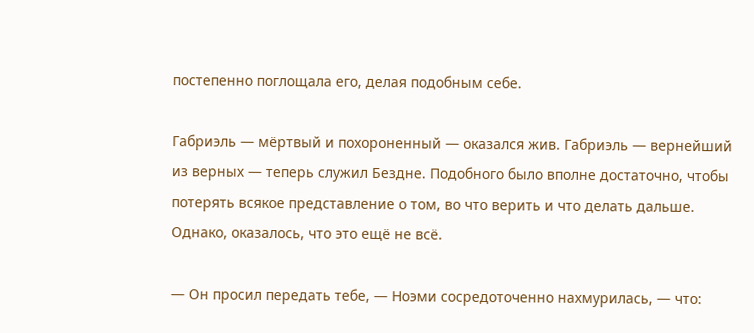постепенно поглощала его, делая подобным себе.

Габриэль — мёртвый и похороненный — оказался жив. Габриэль — вернейший из верных — теперь служил Бездне. Подобного было вполне достаточно, чтобы потерять всякое представление о том, во что верить и что делать дальше. Однако, оказалось, что это ещё не всё.

— Он просил передать тебе, — Ноэми сосредоточенно нахмурилась, — что: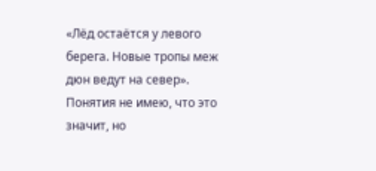«Лёд остаётся у левого берега. Новые тропы меж дюн ведут на север». Понятия не имею, что это значит, но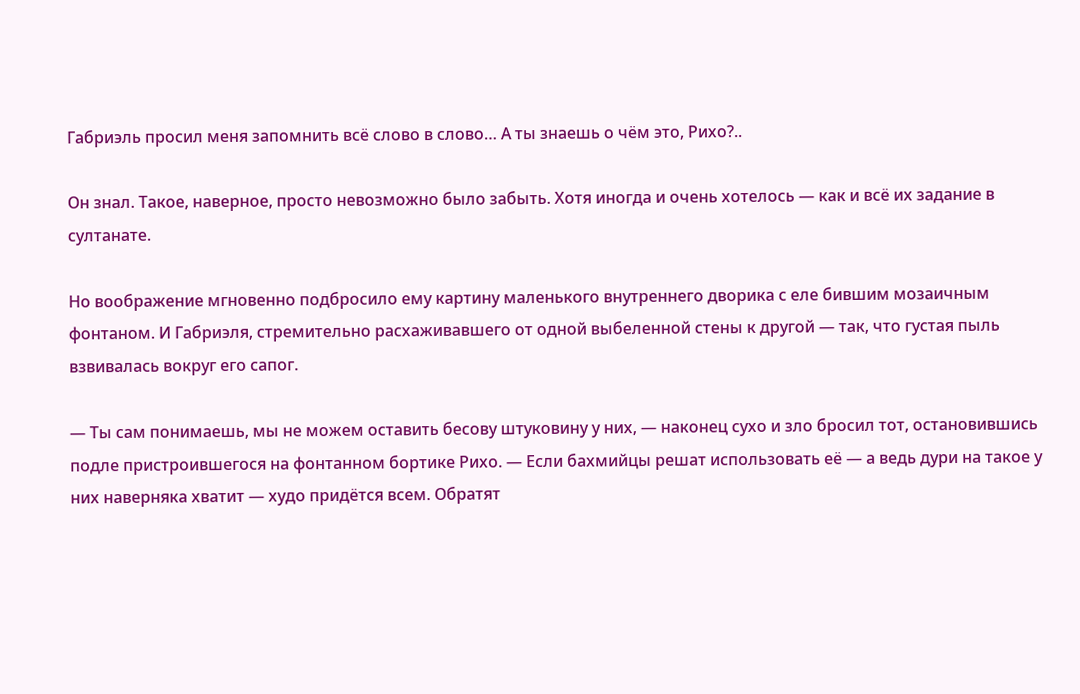Габриэль просил меня запомнить всё слово в слово… А ты знаешь о чём это, Рихо?..

Он знал. Такое, наверное, просто невозможно было забыть. Хотя иногда и очень хотелось — как и всё их задание в султанате.

Но воображение мгновенно подбросило ему картину маленького внутреннего дворика с еле бившим мозаичным фонтаном. И Габриэля, стремительно расхаживавшего от одной выбеленной стены к другой — так, что густая пыль взвивалась вокруг его сапог.

— Ты сам понимаешь, мы не можем оставить бесову штуковину у них, — наконец сухо и зло бросил тот, остановившись подле пристроившегося на фонтанном бортике Рихо. — Если бахмийцы решат использовать её — а ведь дури на такое у них наверняка хватит — худо придётся всем. Обратят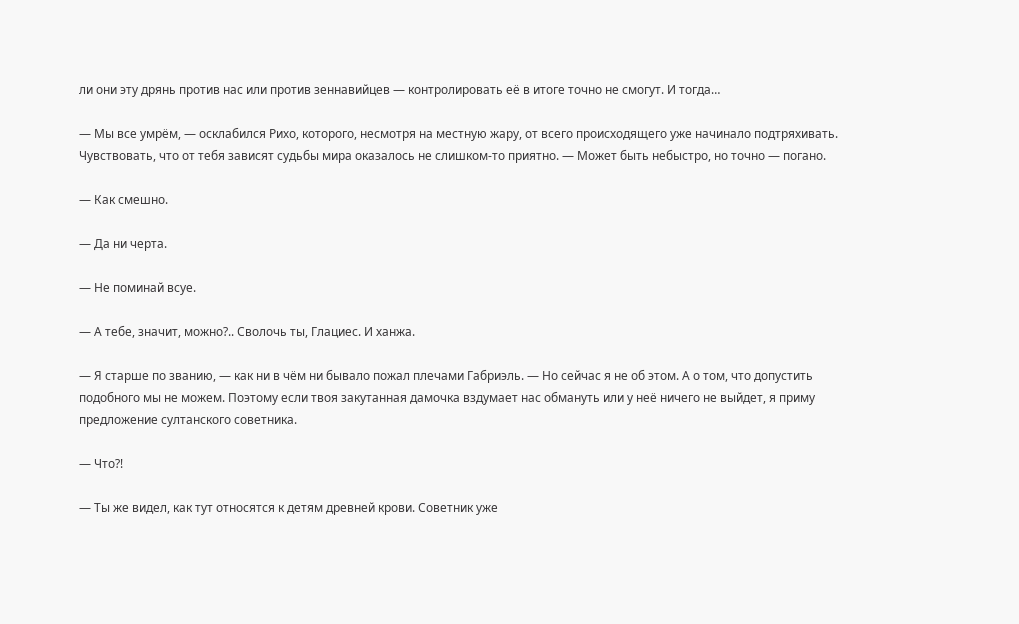ли они эту дрянь против нас или против зеннавийцев — контролировать её в итоге точно не смогут. И тогда…

— Мы все умрём, — осклабился Рихо, которого, несмотря на местную жару, от всего происходящего уже начинало подтряхивать. Чувствовать, что от тебя зависят судьбы мира оказалось не слишком-то приятно. — Может быть небыстро, но точно — погано.

— Как смешно.

— Да ни черта.

— Не поминай всуе.

— А тебе, значит, можно?.. Сволочь ты, Глациес. И ханжа.

— Я старше по званию, — как ни в чём ни бывало пожал плечами Габриэль. — Но сейчас я не об этом. А о том, что допустить подобного мы не можем. Поэтому если твоя закутанная дамочка вздумает нас обмануть или у неё ничего не выйдет, я приму предложение султанского советника.

— Что?!

— Ты же видел, как тут относятся к детям древней крови. Советник уже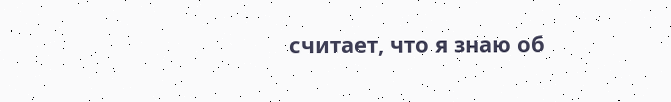считает, что я знаю об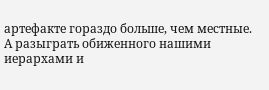артефакте гораздо больше, чем местные. А разыграть обиженного нашими иерархами и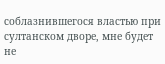соблазнившегося властью при султанском дворе, мне будет не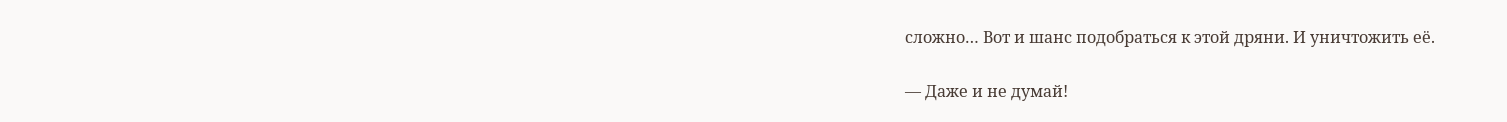сложно… Вот и шанс подобраться к этой дряни. И уничтожить её.

— Даже и не думай!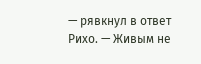— рявкнул в ответ Рихо. — Живым не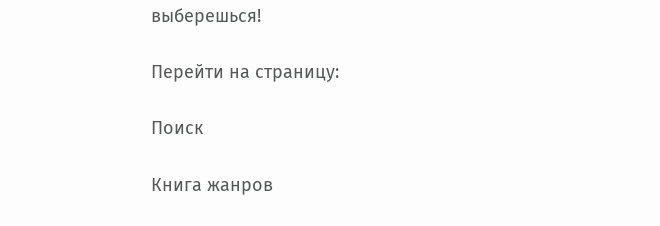выберешься!

Перейти на страницу:

Поиск

Книга жанров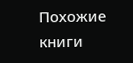Похожие книги